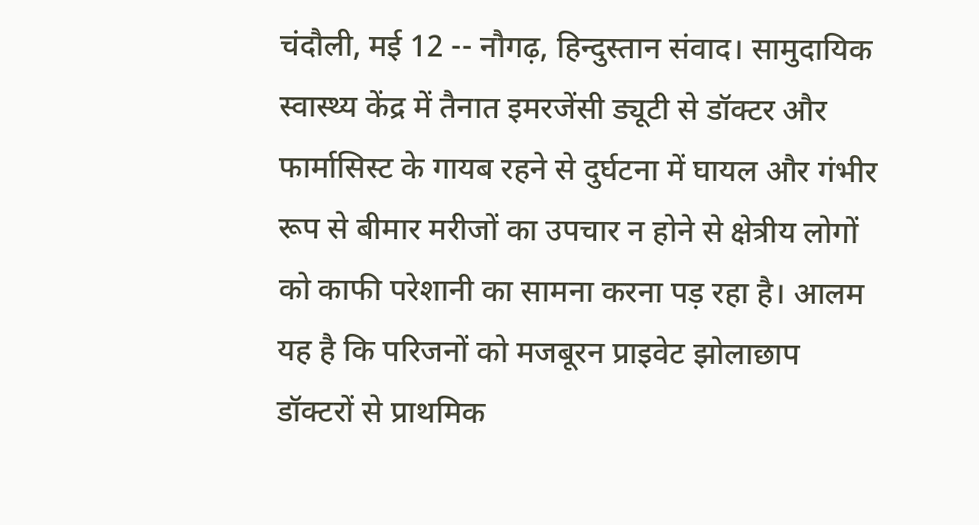चंदौली, मई 12 -- नौगढ़, हिन्दुस्तान संवाद। सामुदायिक स्वास्थ्य केंद्र में तैनात इमरजेंसी ड्यूटी से डॉक्टर और फार्मासिस्ट के गायब रहने से दुर्घटना में घायल और गंभीर रूप से बीमार मरीजों का उपचार न होने से क्षेत्रीय लोगों को काफी परेशानी का सामना करना पड़ रहा है। आलम यह है कि परिजनों को मजबूरन प्राइवेट झोलाछाप डॉक्टरों से प्राथमिक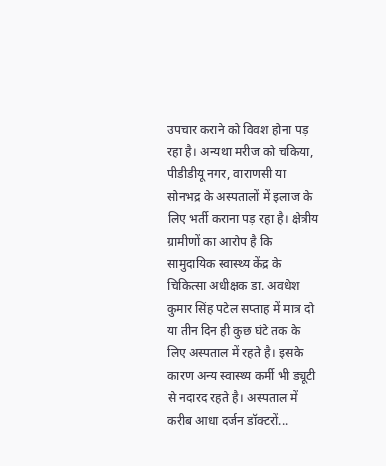उपचार कराने को विवश होना पड़ रहा है। अन्यथा मरीज को चकिया, पीडीडीयू नगर, वाराणसी या सोनभद्र के अस्पतालों में इलाज के लिए भर्ती कराना पड़ रहा है। क्षेत्रीय ग्रामीणों का आरोप है कि सामुदायिक स्वास्थ्य केंद्र के चिकित्सा अधीक्षक डा. अवधेश कुमार सिंह पटेल सप्ताह में मात्र दो या तीन दिन ही कुछ घंटे तक के लिए अस्पताल में रहते है। इसके कारण अन्य स्वास्थ्य कर्मी भी ड्यूटी से नदारद रहते है। अस्पताल में करीब आधा दर्जन डॉक्टरों...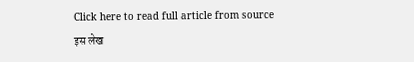Click here to read full article from source
इस लेख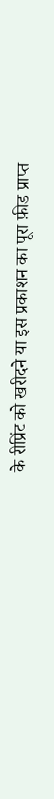के रीप्रिंट को खरीदने या इस प्रकाशन का पूरा फ़ीड प्राप्त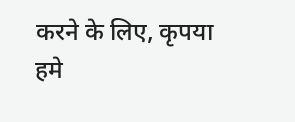करने के लिए, कृपया
हमे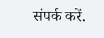संपर्क करें.